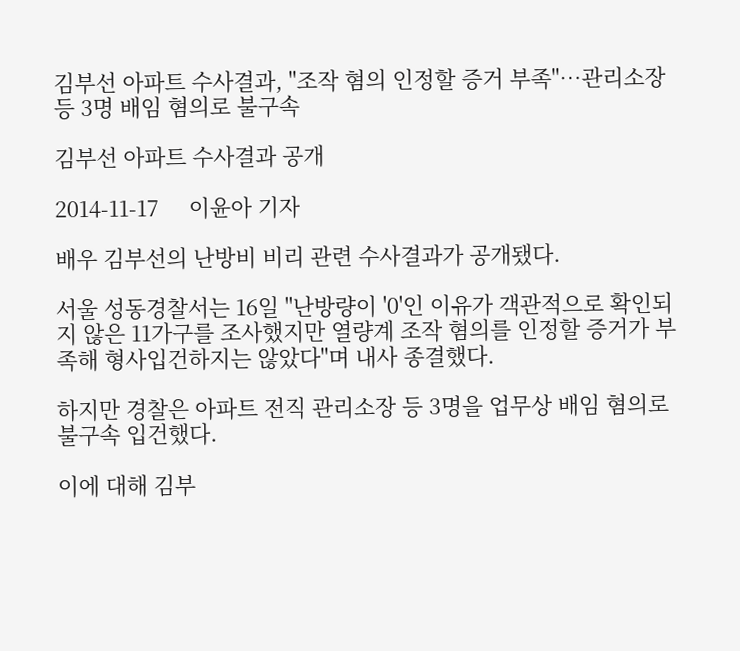김부선 아파트 수사결과, "조작 혐의 인정할 증거 부족"…관리소장 등 3명 배임 혐의로 불구속

김부선 아파트 수사결과 공개

2014-11-17     이윤아 기자

배우 김부선의 난방비 비리 관련 수사결과가 공개됐다.

서울 성동경찰서는 16일 "난방량이 '0'인 이유가 객관적으로 확인되지 않은 11가구를 조사했지만 열량계 조작 혐의를 인정할 증거가 부족해 형사입건하지는 않았다"며 내사 종결했다.

하지만 경찰은 아파트 전직 관리소장 등 3명을 업무상 배임 혐의로 불구속 입건했다.

이에 대해 김부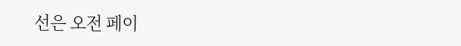선은 오전 페이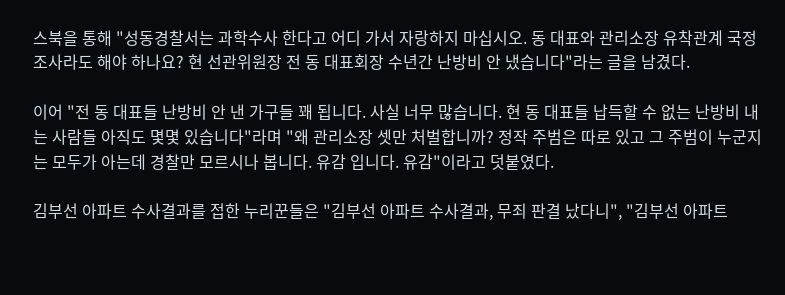스북을 통해 "성동경찰서는 과학수사 한다고 어디 가서 자랑하지 마십시오. 동 대표와 관리소장 유착관계 국정조사라도 해야 하나요? 현 선관위원장 전 동 대표회장 수년간 난방비 안 냈습니다"라는 글을 남겼다.

이어 "전 동 대표들 난방비 안 낸 가구들 꽤 됩니다. 사실 너무 많습니다. 현 동 대표들 납득할 수 없는 난방비 내는 사람들 아직도 몇몇 있습니다"라며 "왜 관리소장 셋만 처벌합니까? 정작 주범은 따로 있고 그 주범이 누군지는 모두가 아는데 경찰만 모르시나 봅니다. 유감 입니다. 유감"이라고 덧붙였다.

김부선 아파트 수사결과를 접한 누리꾼들은 "김부선 아파트 수사결과, 무죄 판결 났다니", "김부선 아파트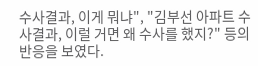수사결과, 이게 뭐냐", "김부선 아파트 수사결과, 이럴 거면 왜 수사를 했지?" 등의 반응을 보였다.